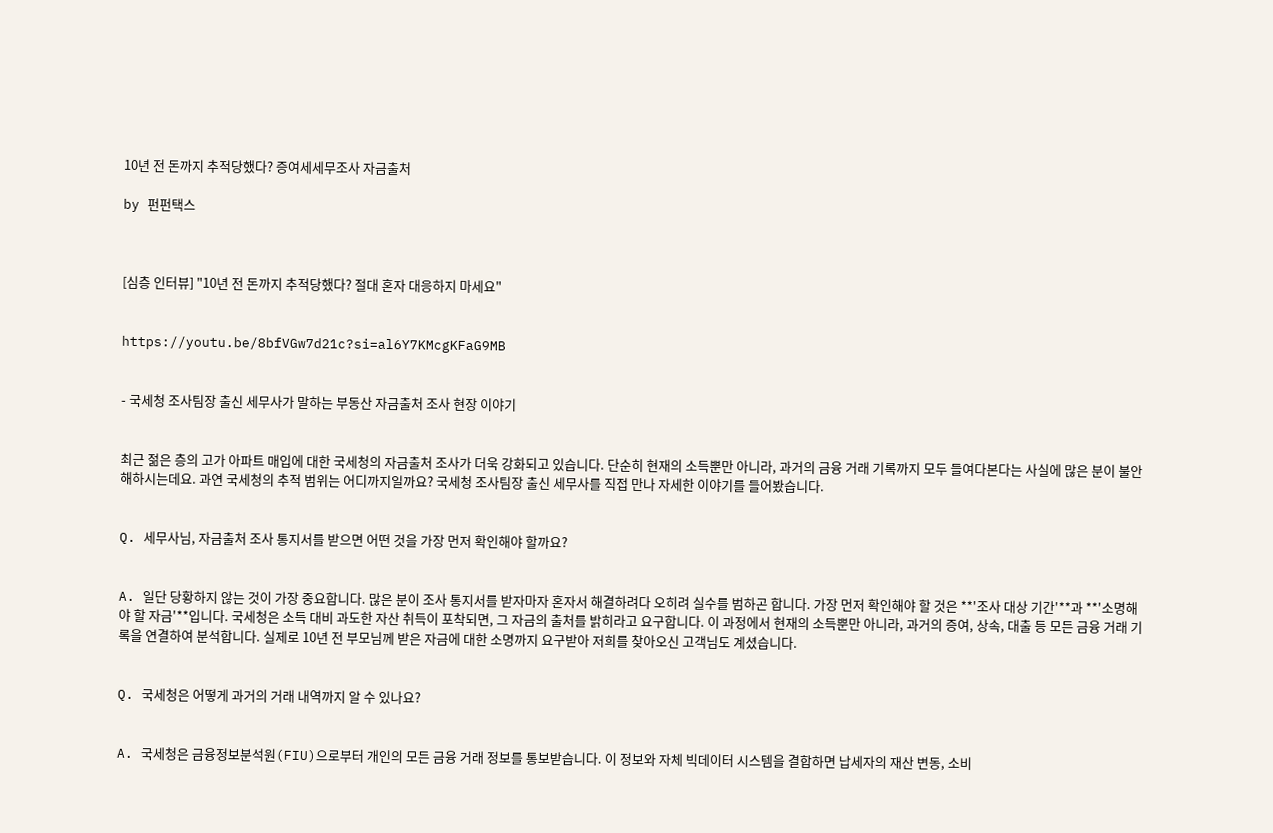10년 전 돈까지 추적당했다? 증여세세무조사 자금출처

by 펀펀택스



[심층 인터뷰] "10년 전 돈까지 추적당했다? 절대 혼자 대응하지 마세요"


https://youtu.be/8bfVGw7d21c?si=al6Y7KMcgKFaG9MB


- 국세청 조사팀장 출신 세무사가 말하는 부동산 자금출처 조사 현장 이야기


최근 젊은 층의 고가 아파트 매입에 대한 국세청의 자금출처 조사가 더욱 강화되고 있습니다. 단순히 현재의 소득뿐만 아니라, 과거의 금융 거래 기록까지 모두 들여다본다는 사실에 많은 분이 불안해하시는데요. 과연 국세청의 추적 범위는 어디까지일까요? 국세청 조사팀장 출신 세무사를 직접 만나 자세한 이야기를 들어봤습니다.


Q. 세무사님, 자금출처 조사 통지서를 받으면 어떤 것을 가장 먼저 확인해야 할까요?


A. 일단 당황하지 않는 것이 가장 중요합니다. 많은 분이 조사 통지서를 받자마자 혼자서 해결하려다 오히려 실수를 범하곤 합니다. 가장 먼저 확인해야 할 것은 **'조사 대상 기간'**과 **'소명해야 할 자금'**입니다. 국세청은 소득 대비 과도한 자산 취득이 포착되면, 그 자금의 출처를 밝히라고 요구합니다. 이 과정에서 현재의 소득뿐만 아니라, 과거의 증여, 상속, 대출 등 모든 금융 거래 기록을 연결하여 분석합니다. 실제로 10년 전 부모님께 받은 자금에 대한 소명까지 요구받아 저희를 찾아오신 고객님도 계셨습니다.


Q. 국세청은 어떻게 과거의 거래 내역까지 알 수 있나요?


A. 국세청은 금융정보분석원(FIU)으로부터 개인의 모든 금융 거래 정보를 통보받습니다. 이 정보와 자체 빅데이터 시스템을 결합하면 납세자의 재산 변동, 소비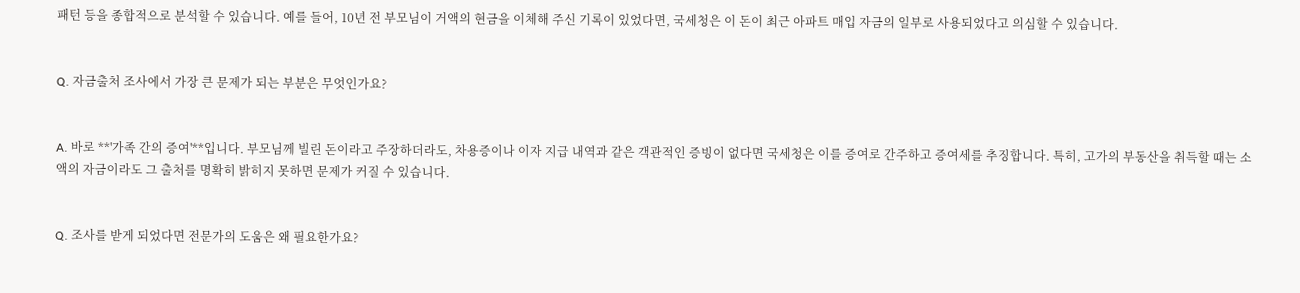패턴 등을 종합적으로 분석할 수 있습니다. 예를 들어, 10년 전 부모님이 거액의 현금을 이체해 주신 기록이 있었다면, 국세청은 이 돈이 최근 아파트 매입 자금의 일부로 사용되었다고 의심할 수 있습니다.


Q. 자금출처 조사에서 가장 큰 문제가 되는 부분은 무엇인가요?


A. 바로 **'가족 간의 증여'**입니다. 부모님께 빌린 돈이라고 주장하더라도, 차용증이나 이자 지급 내역과 같은 객관적인 증빙이 없다면 국세청은 이를 증여로 간주하고 증여세를 추징합니다. 특히, 고가의 부동산을 취득할 때는 소액의 자금이라도 그 출처를 명확히 밝히지 못하면 문제가 커질 수 있습니다.


Q. 조사를 받게 되었다면 전문가의 도움은 왜 필요한가요?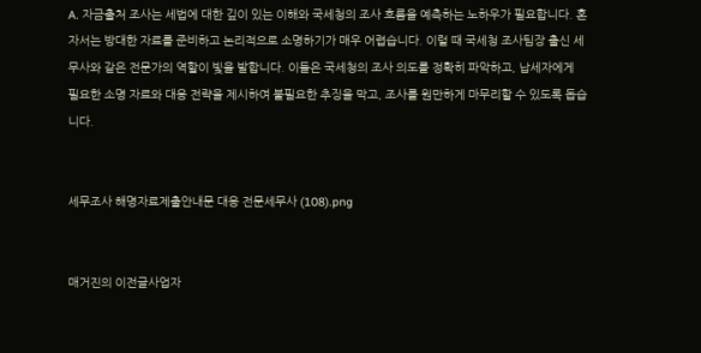A. 자금출처 조사는 세법에 대한 깊이 있는 이해와 국세청의 조사 흐름을 예측하는 노하우가 필요합니다. 혼자서는 방대한 자료를 준비하고 논리적으로 소명하기가 매우 어렵습니다. 이럴 때 국세청 조사팀장 출신 세무사와 같은 전문가의 역할이 빛을 발합니다. 이들은 국세청의 조사 의도를 정확히 파악하고, 납세자에게 필요한 소명 자료와 대응 전략을 제시하여 불필요한 추징을 막고, 조사를 원만하게 마무리할 수 있도록 돕습니다.


세무조사 해명자료제출안내문 대응 전문세무사 (108).png


매거진의 이전글사업자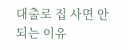대출로 집 사면 안 되는 이유